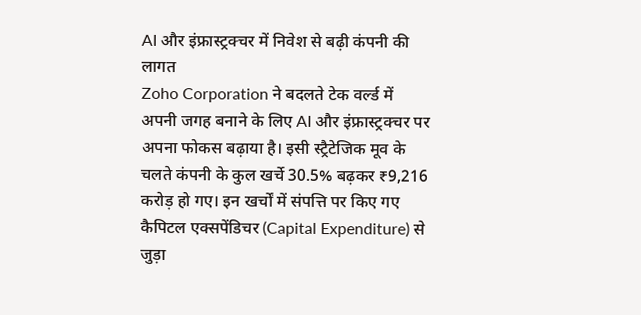AI और इंफ्रास्ट्रक्चर में निवेश से बढ़ी कंपनी की लागत
Zoho Corporation ने बदलते टेक वर्ल्ड में अपनी जगह बनाने के लिए AI और इंफ्रास्ट्रक्चर पर अपना फोकस बढ़ाया है। इसी स्ट्रैटेजिक मूव के चलते कंपनी के कुल खर्चे 30.5% बढ़कर ₹9,216 करोड़ हो गए। इन खर्चों में संपत्ति पर किए गए कैपिटल एक्सपेंडिचर (Capital Expenditure) से जुड़ा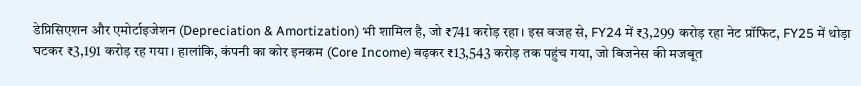डेप्रिसिएशन और एमोर्टाइजेशन (Depreciation & Amortization) भी शामिल है, जो ₹741 करोड़ रहा। इस वजह से, FY24 में ₹3,299 करोड़ रहा नेट प्रॉफिट, FY25 में थोड़ा घटकर ₹3,191 करोड़ रह गया। हालांकि, कंपनी का कोर इनकम (Core Income) बढ़कर ₹13,543 करोड़ तक पहुंच गया, जो बिजनेस की मजबूत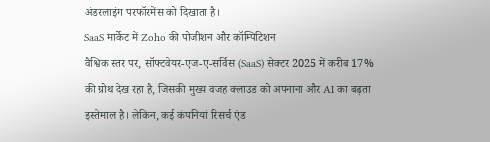अंडरलाइंग परफॉरमेंस को दिखाता है।
SaaS मार्केट में Zoho की पोजीशन और कॉम्पिटिशन
वैश्विक स्तर पर, सॉफ्टवेयर-एज-ए-सर्विस (SaaS) सेक्टर 2025 में करीब 17% की ग्रोथ देख रहा है, जिसकी मुख्य वजह क्लाउड को अपनाना और AI का बढ़ता इस्तेमाल है। लेकिन, कई कंपनियां रिसर्च एंड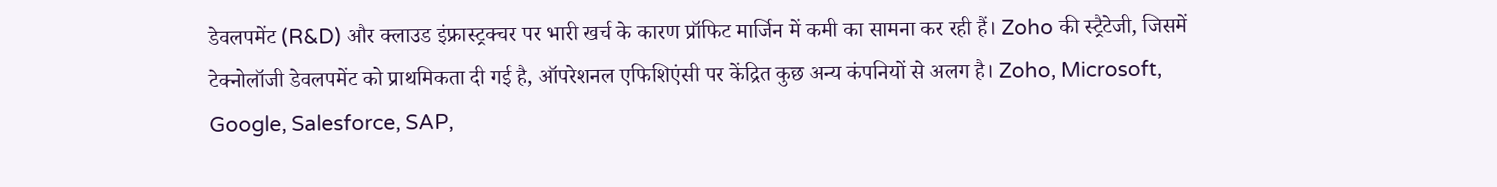डेवलपमेंट (R&D) और क्लाउड इंफ्रास्ट्रक्चर पर भारी खर्च के कारण प्रॉफिट मार्जिन में कमी का सामना कर रही हैं। Zoho की स्ट्रैटेजी, जिसमें टेक्नोलॉजी डेवलपमेंट को प्राथमिकता दी गई है, ऑपरेशनल एफिशिएंसी पर केंद्रित कुछ अन्य कंपनियों से अलग है। Zoho, Microsoft, Google, Salesforce, SAP,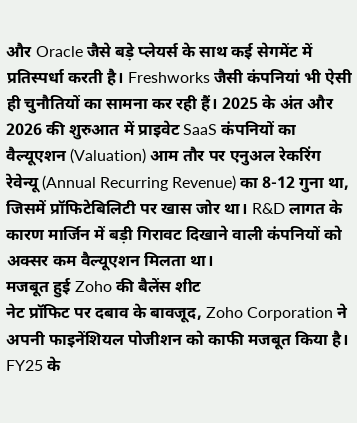और Oracle जैसे बड़े प्लेयर्स के साथ कई सेगमेंट में प्रतिस्पर्धा करती है। Freshworks जैसी कंपनियां भी ऐसी ही चुनौतियों का सामना कर रही हैं। 2025 के अंत और 2026 की शुरुआत में प्राइवेट SaaS कंपनियों का वैल्यूएशन (Valuation) आम तौर पर एनुअल रेकरिंग रेवेन्यू (Annual Recurring Revenue) का 8-12 गुना था, जिसमें प्रॉफिटेबिलिटी पर खास जोर था। R&D लागत के कारण मार्जिन में बड़ी गिरावट दिखाने वाली कंपनियों को अक्सर कम वैल्यूएशन मिलता था।
मजबूत हुई Zoho की बैलेंस शीट
नेट प्रॉफिट पर दबाव के बावजूद, Zoho Corporation ने अपनी फाइनेंशियल पोजीशन को काफी मजबूत किया है। FY25 के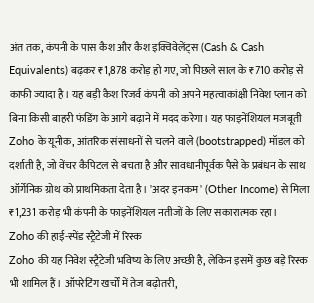अंत तक, कंपनी के पास कैश और कैश इक्विवेलेंट्स (Cash & Cash Equivalents) बढ़कर ₹1,878 करोड़ हो गए, जो पिछले साल के ₹710 करोड़ से काफी ज्यादा है। यह बड़ी कैश रिजर्व कंपनी को अपने महत्वाकांक्षी निवेश प्लान को बिना किसी बाहरी फंडिंग के आगे बढ़ाने में मदद करेगा। यह फाइनेंशियल मजबूती Zoho के यूनीक, आंतरिक संसाधनों से चलने वाले (bootstrapped) मॉडल को दर्शाती है, जो वेंचर कैपिटल से बचता है और सावधानीपूर्वक पैसे के प्रबंधन के साथ ऑर्गेनिक ग्रोथ को प्राथमिकता देता है। 'अदर इनकम' (Other Income) से मिला ₹1,231 करोड़ भी कंपनी के फाइनेंशियल नतीजों के लिए सकारात्मक रहा।
Zoho की हाई-स्पेंड स्ट्रैटेजी में रिस्क
Zoho की यह निवेश स्ट्रैटेजी भविष्य के लिए अच्छी है, लेकिन इसमें कुछ बड़े रिस्क भी शामिल हैं। ऑपरेटिंग खर्चों में तेज बढ़ोतरी,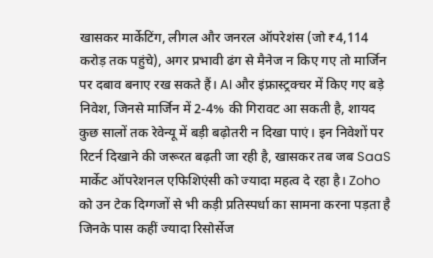खासकर मार्केटिंग, लीगल और जनरल ऑपरेशंस (जो ₹4,114 करोड़ तक पहुंचे), अगर प्रभावी ढंग से मैनेज न किए गए तो मार्जिन पर दबाव बनाए रख सकते हैं। AI और इंफ्रास्ट्रक्चर में किए गए बड़े निवेश, जिनसे मार्जिन में 2-4% की गिरावट आ सकती है, शायद कुछ सालों तक रेवेन्यू में बड़ी बढ़ोतरी न दिखा पाएं। इन निवेशों पर रिटर्न दिखाने की जरूरत बढ़ती जा रही है, खासकर तब जब SaaS मार्केट ऑपरेशनल एफिशिएंसी को ज्यादा महत्व दे रहा है। Zoho को उन टेक दिग्गजों से भी कड़ी प्रतिस्पर्धा का सामना करना पड़ता है जिनके पास कहीं ज्यादा रिसोर्सेज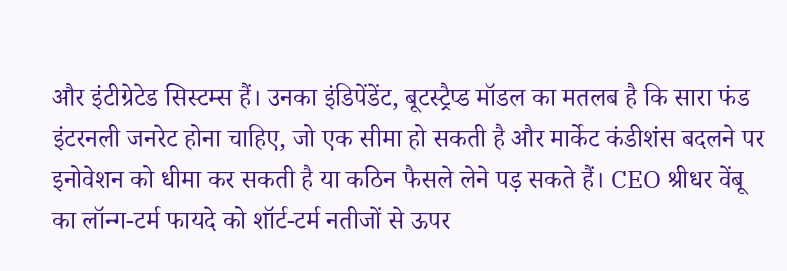और इंटीग्रेटेड सिस्टम्स हैं। उनका इंडिपेंडेंट, बूटस्ट्रैप्ड मॉडल का मतलब है कि सारा फंड इंटरनली जनरेट होना चाहिए, जो एक सीमा हो सकती है और मार्केट कंडीशंस बदलने पर इनोवेशन को धीमा कर सकती है या कठिन फैसले लेने पड़ सकते हैं। CEO श्रीधर वेंबू का लॉन्ग-टर्म फायदे को शॉर्ट-टर्म नतीजों से ऊपर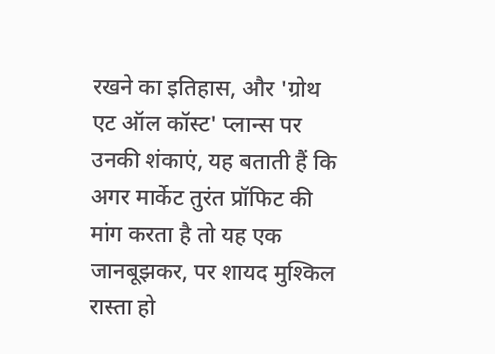रखने का इतिहास, और 'ग्रोथ एट ऑल कॉस्ट' प्लान्स पर उनकी शंकाएं, यह बताती हैं कि अगर मार्केट तुरंत प्रॉफिट की मांग करता है तो यह एक जानबूझकर, पर शायद मुश्किल रास्ता हो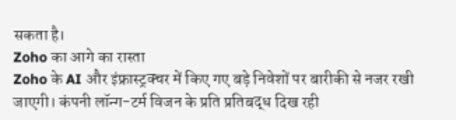सकता है।
Zoho का आगे का रास्ता
Zoho के AI और इंफ्रास्ट्रक्चर में किए गए बड़े निवेशों पर बारीकी से नजर रखी जाएगी। कंपनी लॉन्ग-टर्म विजन के प्रति प्रतिबद्ध दिख रही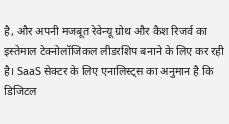है, और अपनी मजबूत रेवेन्यू ग्रोथ और कैश रिजर्व का इस्तेमाल टेक्नोलॉजिकल लीडरशिप बनाने के लिए कर रही है। SaaS सेक्टर के लिए एनालिस्ट्स का अनुमान है कि डिजिटल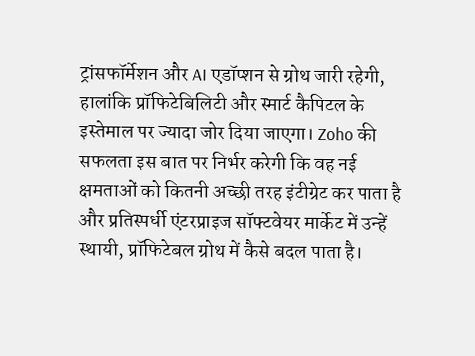ट्रांसफॉर्मेशन और AI एडॉप्शन से ग्रोथ जारी रहेगी, हालांकि प्रॉफिटेबिलिटी और स्मार्ट कैपिटल के इस्तेमाल पर ज्यादा जोर दिया जाएगा। Zoho की सफलता इस बात पर निर्भर करेगी कि वह नई क्षमताओं को कितनी अच्छी तरह इंटीग्रेट कर पाता है और प्रतिस्पर्धी एंटरप्राइज सॉफ्टवेयर मार्केट में उन्हें स्थायी, प्रॉफिटेबल ग्रोथ में कैसे बदल पाता है।